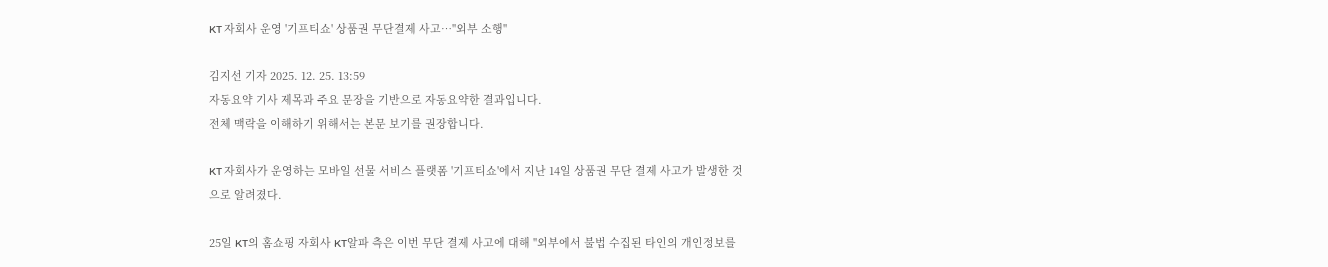KT 자회사 운영 '기프티쇼' 상품권 무단결제 사고…"외부 소행"

김지선 기자 2025. 12. 25. 13:59
자동요약 기사 제목과 주요 문장을 기반으로 자동요약한 결과입니다.
전체 맥락을 이해하기 위해서는 본문 보기를 권장합니다.

KT 자회사가 운영하는 모바일 선물 서비스 플랫폼 '기프티쇼'에서 지난 14일 상품권 무단 결제 사고가 발생한 것으로 알려졌다.

25일 KT의 홈쇼핑 자회사 KT알파 측은 이번 무단 결제 사고에 대해 "외부에서 불법 수집된 타인의 개인정보를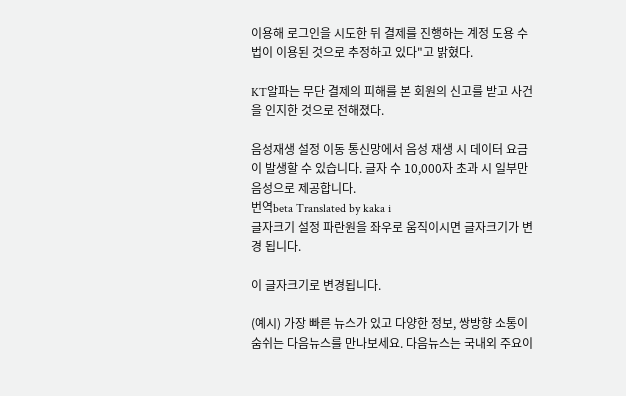이용해 로그인을 시도한 뒤 결제를 진행하는 계정 도용 수법이 이용된 것으로 추정하고 있다"고 밝혔다.

KT알파는 무단 결제의 피해를 본 회원의 신고를 받고 사건을 인지한 것으로 전해졌다.

음성재생 설정 이동 통신망에서 음성 재생 시 데이터 요금이 발생할 수 있습니다. 글자 수 10,000자 초과 시 일부만 음성으로 제공합니다.
번역beta Translated by kaka i
글자크기 설정 파란원을 좌우로 움직이시면 글자크기가 변경 됩니다.

이 글자크기로 변경됩니다.

(예시) 가장 빠른 뉴스가 있고 다양한 정보, 쌍방향 소통이 숨쉬는 다음뉴스를 만나보세요. 다음뉴스는 국내외 주요이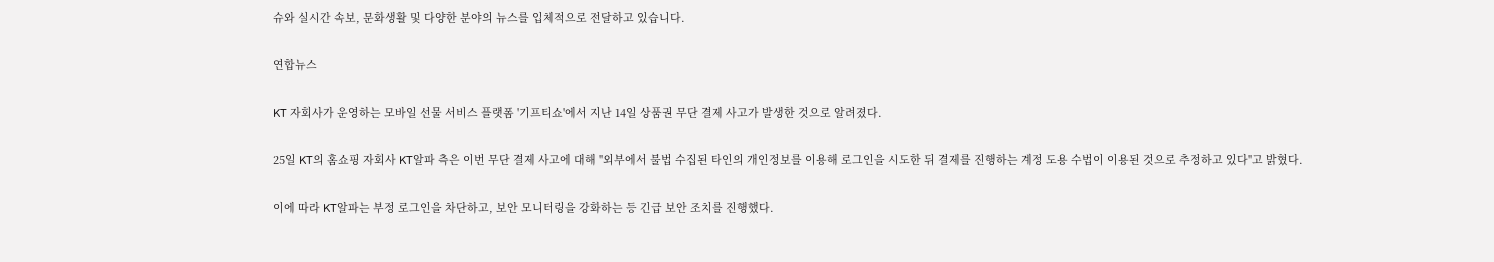슈와 실시간 속보, 문화생활 및 다양한 분야의 뉴스를 입체적으로 전달하고 있습니다.

연합뉴스

KT 자회사가 운영하는 모바일 선물 서비스 플랫폼 '기프티쇼'에서 지난 14일 상품권 무단 결제 사고가 발생한 것으로 알려졌다.

25일 KT의 홈쇼핑 자회사 KT알파 측은 이번 무단 결제 사고에 대해 "외부에서 불법 수집된 타인의 개인정보를 이용해 로그인을 시도한 뒤 결제를 진행하는 계정 도용 수법이 이용된 것으로 추정하고 있다"고 밝혔다.

이에 따라 KT알파는 부정 로그인을 차단하고, 보안 모니터링을 강화하는 등 긴급 보안 조치를 진행했다.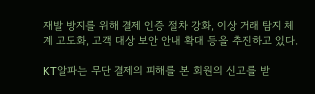재발 방지를 위해 결제 인증 절차 강화, 이상 거래 탐지 체계 고도화, 고객 대상 보안 안내 확대 등을 추진하고 있다.

KT알파는 무단 결제의 피해를 본 회원의 신고를 받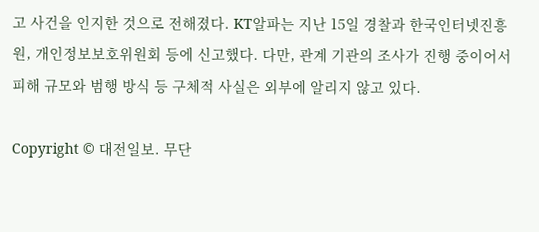고 사건을 인지한 것으로 전해졌다. KT알파는 지난 15일 경찰과 한국인터넷진흥원, 개인정보보호위원회 등에 신고했다. 다만, 관계 기관의 조사가 진행 중이어서 피해 규모와 범행 방식 등 구체적 사실은 외부에 알리지 않고 있다.

Copyright © 대전일보. 무단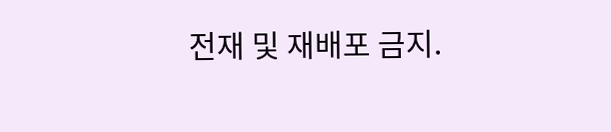전재 및 재배포 금지.